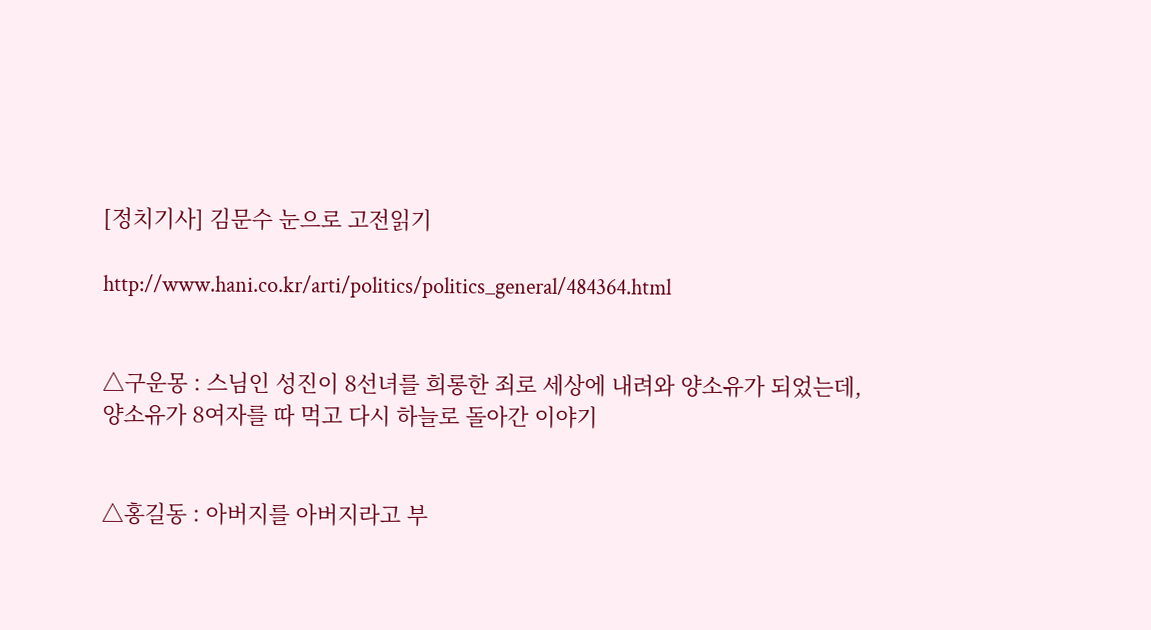[정치기사] 김문수 눈으로 고전읽기

http://www.hani.co.kr/arti/politics/politics_general/484364.html


△구운몽 : 스님인 성진이 8선녀를 희롱한 죄로 세상에 내려와 양소유가 되었는데, 양소유가 8여자를 따 먹고 다시 하늘로 돌아간 이야기


△홍길동 : 아버지를 아버지라고 부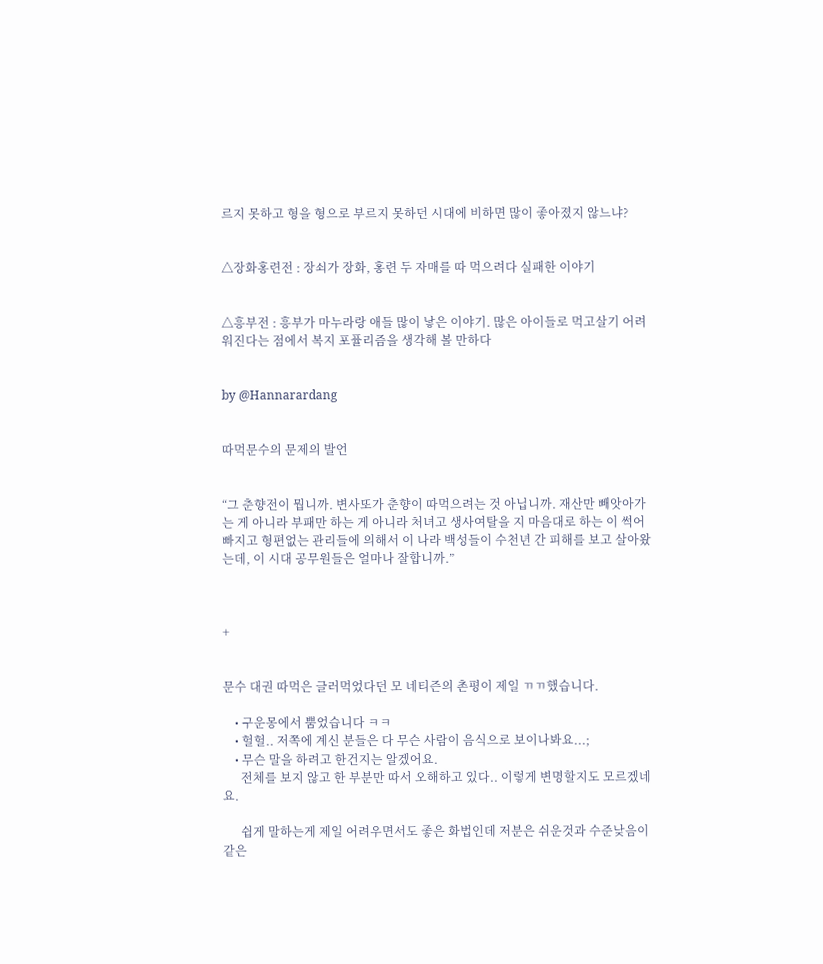르지 못하고 형을 형으로 부르지 못하던 시대에 비하면 많이 좋아졌지 않느냐?


△장화홍련전 : 장쇠가 장화, 홍련 두 자매를 따 먹으려다 실패한 이야기


△흥부전 : 흥부가 마누라랑 애들 많이 낳은 이야기. 많은 아이들로 먹고살기 어려워진다는 점에서 복지 포퓰리즘을 생각해 볼 만하다


by @Hannarardang


따먹문수의 문제의 발언


“그 춘향전이 뭡니까. 변사또가 춘향이 따먹으려는 것 아닙니까. 재산만 빼앗아가는 게 아니라 부패만 하는 게 아니라 처녀고 생사여탈을 지 마음대로 하는 이 썩어 빠지고 형편없는 관리들에 의해서 이 나라 백성들이 수천년 간 피해를 보고 살아왔는데, 이 시대 공무원들은 얼마나 잘합니까.”



+


문수 대권 따먹은 글러먹었다던 모 네티즌의 촌평이 제일 ㄲㄲ했습니다.

    • 구운몽에서 뿜었습니다 ㅋㅋ
    • 헐헐.. 저쪽에 계신 분들은 다 무슨 사람이 음식으로 보이나봐요...;
    • 무슨 말을 하려고 한건지는 알겠어요.
      전체를 보지 않고 한 부분만 따서 오해하고 있다.. 이렇게 변명할지도 모르겠네요.

      쉽게 말하는게 제일 어려우면서도 좋은 화법인데 저분은 쉬운것과 수준낮음이 같은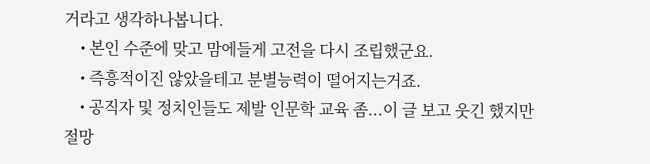거라고 생각하나봅니다.
    • 본인 수준에 맞고 맘에들게 고전을 다시 조립했군요.
    • 즉흥적이진 않았을테고 분별능력이 떨어지는거죠.
    • 공직자 및 정치인들도 제발 인문학 교육 좀...이 글 보고 웃긴 했지만 절망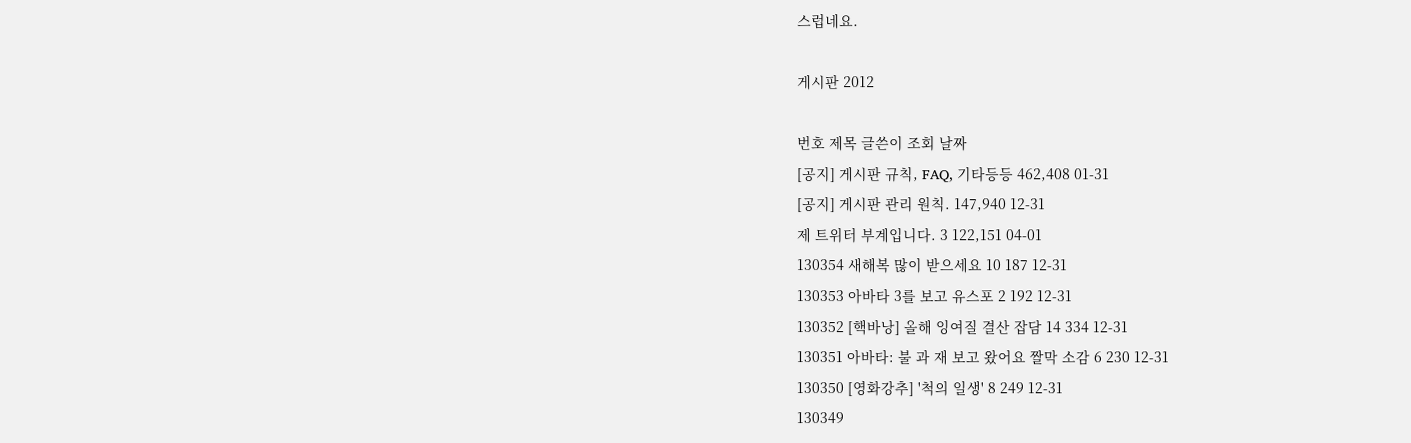스럽네요.

게시판 2012

번호 제목 글쓴이 조회 날짜
[공지] 게시판 규칙, FAQ, 기타등등 462,408 01-31
[공지] 게시판 관리 원칙. 147,940 12-31
제 트위터 부계입니다. 3 122,151 04-01
130354 새해복 많이 받으세요 10 187 12-31
130353 아바타 3를 보고 유스포 2 192 12-31
130352 [핵바낭] 올해 잉여질 결산 잡담 14 334 12-31
130351 아바타: 불 과 재 보고 왔어요 짤막 소감 6 230 12-31
130350 [영화강추] '척의 일생' 8 249 12-31
130349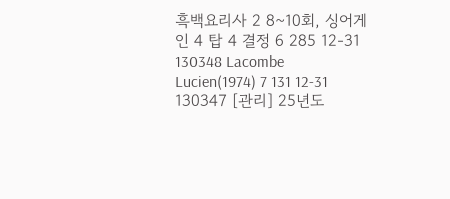흑백요리사 2 8~10회, 싱어게인 4 탑 4 결정 6 285 12-31
130348 Lacombe Lucien(1974) 7 131 12-31
130347 [관리] 25년도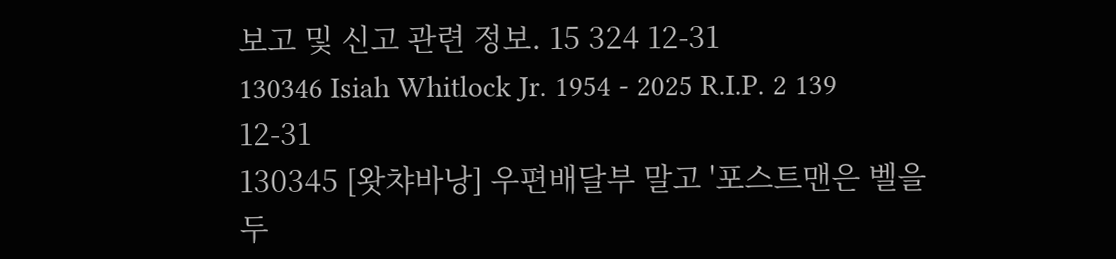보고 및 신고 관련 정보. 15 324 12-31
130346 Isiah Whitlock Jr. 1954 - 2025 R.I.P. 2 139 12-31
130345 [왓챠바낭] 우편배달부 말고 '포스트맨은 벨을 두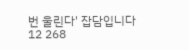번 울린다' 잡담입니다 12 268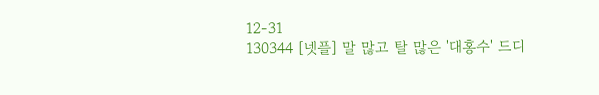12-31
130344 [넷플] 말 많고 탈 많은 '대홍수' 드디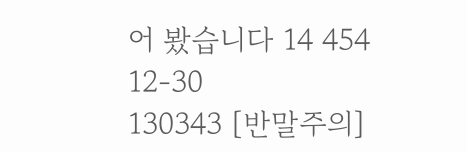어 봤습니다 14 454 12-30
130343 [반말주의]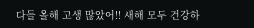다들 올해 고생 많았어!! 새해 모두 건강하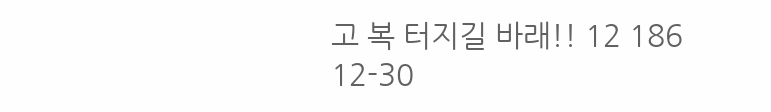고 복 터지길 바래!! 12 186 12-30